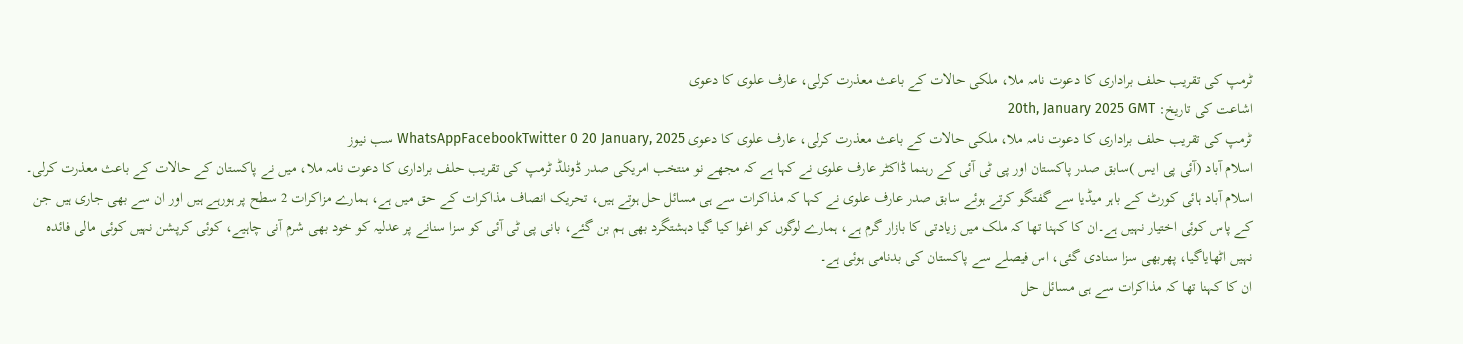ٹرمپ کی تقریب حلف براداری کا دعوت نامہ ملا، ملکی حالات کے باعث معذرت کرلی، عارف علوی کا دعوی
اشاعت کی تاریخ: 20th, January 2025 GMT
ٹرمپ کی تقریب حلف براداری کا دعوت نامہ ملا، ملکی حالات کے باعث معذرت کرلی، عارف علوی کا دعوی WhatsAppFacebookTwitter 0 20 January, 2025 سب نیوز
اسلام آباد (آئی پی ایس )سابق صدر پاکستان اور پی ٹی آئی کے رہنما ڈاکٹر عارف علوی نے کہا ہے کہ مجھے نو منتخب امریکی صدر ڈونلڈ ٹرمپ کی تقریب حلف براداری کا دعوت نامہ ملا، میں نے پاکستان کے حالات کے باعث معذرت کرلی۔
اسلام آباد ہائی کورٹ کے باہر میڈیا سے گفتگو کرتے ہوئے سابق صدر عارف علوی نے کہا کہ مذاکرات سے ہی مسائل حل ہوتے ہیں، تحریک انصاف مذاکرات کے حق میں ہے، ہمارے مزاکرات 2 سطح پر ہورہے ہیں اور ان سے بھی جاری ہیں جن کے پاس کوئی اختیار نہیں ہے۔ان کا کہنا تھا کہ ملک میں زیادتی کا بازار گرم ہے، ہمارے لوگوں کو اغوا کیا گیا دہشتگرد بھی ہم بن گئے، بانی پی ٹی آئی کو سزا سنانے پر عدلیہ کو خود بھی شرم آنی چاہیے، کوئی کرپشن نہیں کوئی مالی فائدہ نہیں اٹھایاگیا، پھربھی سزا سنادی گئی، اس فیصلے سے پاکستان کی بدنامی ہوئی ہے۔
ان کا کہنا تھا کہ مذاکرات سے ہی مسائل حل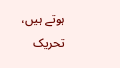ہوتے ہیں، تحریک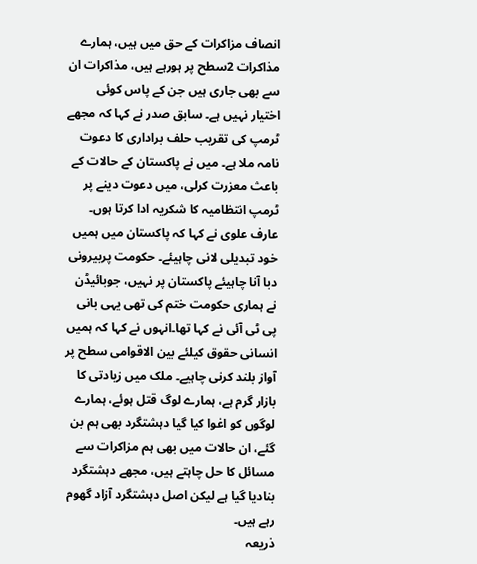انصاف مزاکرات کے حق میں ہیں، ہمارے مذاکرات 2سطح پر ہورہے ہیں، مذاکرات ان سے بھی جاری ہیں جن کے پاس کوئی اختیار نہیں ہے۔ سابق صدر نے کہا کہ مجھے ٹرمپ کی تقریب حلف براداری کا دعوت نامہ ملا ہے۔ میں نے پاکستان کے حالات کے باعث معزرت کرلی، میں دعوت دینے پر ٹرمپ انتظامیہ کا شکریہ ادا کرتا ہوں۔
عارف علوی نے کہا کہ پاکستان میں ہمیں خود تبدیلی لانی چاہیئے۔ حکومت پربیرونی دبا آنا چاہیئے پاکستان پر نہیں، جوبائیڈن نے ہماری حکومت ختم کی تھی یہی بانی پی ٹی آئی نے کہا تھا۔انہوں نے کہا کہ ہمیں انسانی حقوق کیلئے بین الاقوامی سطح پر آواز بلند کرنی چاہیے۔ ملک میں زیادتی کا بازار گرم ہے، ہمارے لوگ قتل ہوئے، ہمارے لوگوں کو اغوا کیا گیا دہشتگرد بھی ہم بن گئے، ان حالات میں بھی ہم مزاکرات سے مسائل کا حل چاہتے ہیں، مجھے دہشتگرد بنادیا گیا ہے لیکن اصل دہشتگرد آزاد گھوم رہے ہیں۔
ذریعہ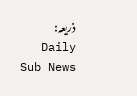ذریعہ: Daily Sub News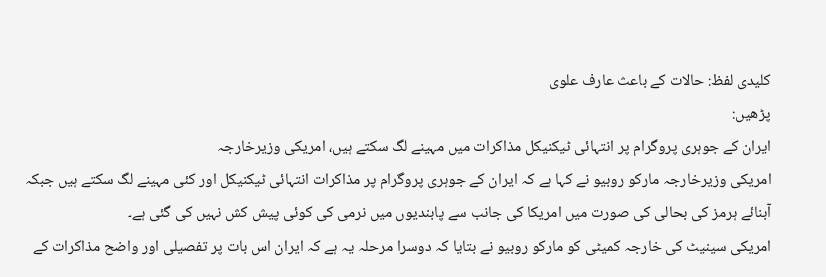کلیدی لفظ: حالات کے باعث عارف علوی
پڑھیں:
ایران کے جوہری پروگرام پر انتہائی ٹیکنیکل مذاکرات میں مہینے لگ سکتے ہیں، امریکی وزیرخارجہ
امریکی وزیرخارجہ مارکو روبیو نے کہا ہے کہ ایران کے جوہری پروگرام پر مذاکرات انتہائی ٹیکنیکل اور کئی مہینے لگ سکتے ہیں جبکہ آبنائے ہرمز کی بحالی کی صورت میں امریکا کی جانب سے پابندیوں میں نرمی کی کوئی پیش کش نہیں کی گئی ہے۔
امریکی سینیٹ کی خارجہ کمیٹی کو مارکو روبیو نے بتایا کہ دوسرا مرحلہ یہ ہے کہ ایران اس بات پر تفصیلی اور واضح مذاکرات کے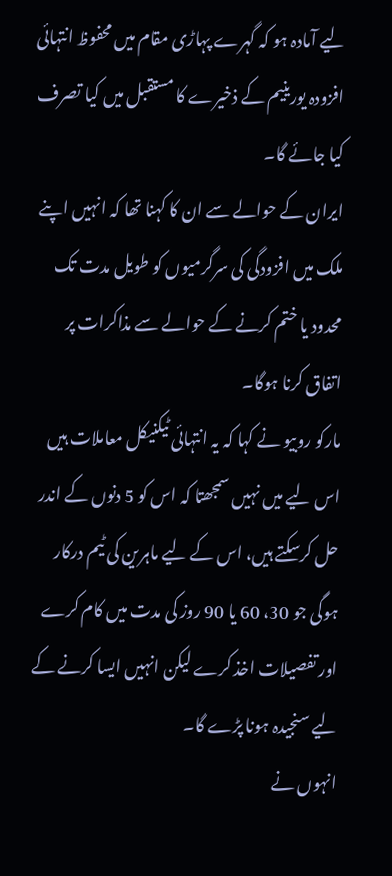لیے آمادہ ہو کہ گہرے پہاڑی مقام میں محفوظ انتہائی افزودہ یورینیم کے ذخیرے کا مستقبل میں کیا تصرف کیا جائے گا۔
ایران کے حوالے سے ان کا کہنا تھا کہ انہیں اپنے ملک میں افزودگی کی سرگرمیوں کو طویل مدت تک محدود یا ختم کرنے کے حوالے سے مذاکرات پر اتفاق کرنا ہوگا۔
مارکو روبیو نے کہا کہ یہ انتہائی ٹیکنیکل معاملات ہیں اس لیے میں نہیں سمجھتا کہ اس کو 5 دنوں کے اندر حل کرسکتے ہیں، اس کے لیے ماہرین کی ٹیم درکار ہوگی جو 30، 60 یا 90 روز کی مدت میں کام کرے اور تفصیلات اخذ کرے لیکن انہیں ایسا کرنے کے لیے سنجیدہ ہونا پڑے گا۔
انہوں نے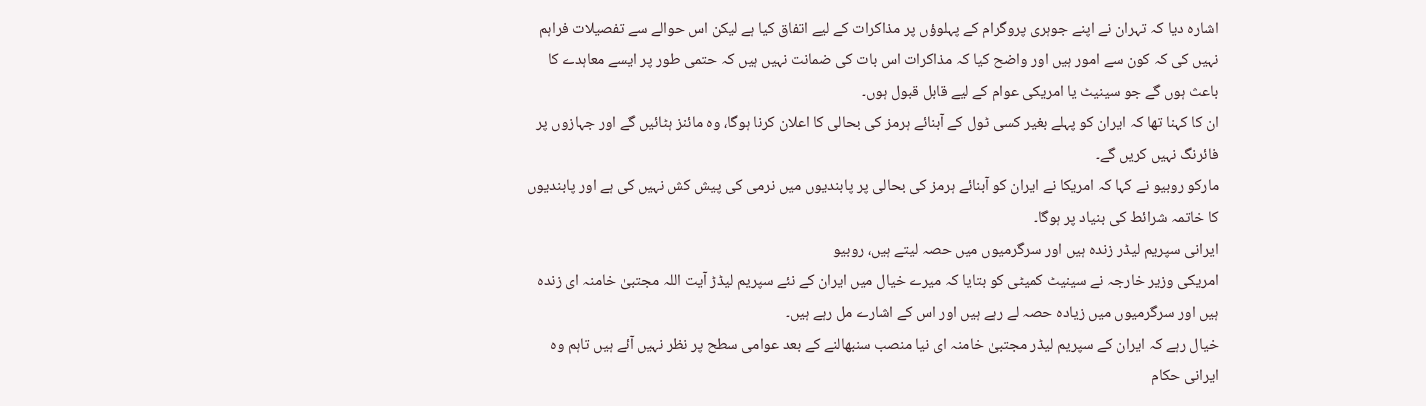اشارہ دیا کہ تہران نے اپنے جوہری پروگرام کے پہلوؤں پر مذاکرات کے لیے اتفاق کیا ہے لیکن اس حوالے سے تفصیلات فراہم نہیں کی کہ کون سے امور ہیں اور واضح کیا کہ مذاکرات اس بات کی ضمانت نہیں ہیں کہ حتمی طور پر ایسے معاہدے کا باعث ہوں گے جو سینیٹ یا امریکی عوام کے لیے قابل قبول ہوں۔
ان کا کہنا تھا کہ ایران کو پہلے بغیر کسی ٹول کے آبنائے ہرمز کی بحالی کا اعلان کرنا ہوگا، وہ مائنز ہٹائیں گے اور جہازوں پر فائرنگ نہیں کریں گے۔
مارکو روبیو نے کہا کہ امریکا نے ایران کو آبنائے ہرمز کی بحالی پر پابندیوں میں نرمی کی پیش کش نہیں کی ہے اور پابندیوں کا خاتمہ شرائط کی بنیاد پر ہوگا۔
ایرانی سپریم لیڈر زندہ ہیں اور سرگرمیوں میں حصہ لیتے ہیں، روبیو
امریکی وزیر خارجہ نے سینیٹ کمیٹی کو بتایا کہ میرے خیال میں ایران کے نئے سپریم لیڈڑ آیت اللہ مجتبیٰ خامنہ ای زندہ ہیں اور سرگرمیوں میں زیادہ حصہ لے رہے ہیں اور اس کے اشارے مل رہے ہیں۔
خیال رہے کہ ایران کے سپریم لیڈر مجتبیٰ خامنہ ای نیا منصب سنبھالنے کے بعد عوامی سطح پر نظر نہیں آئے ہیں تاہم وہ ایرانی حکام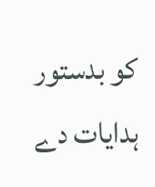کو بدستور ہدایات دے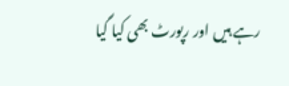رہے ہیں اور رپورٹ بھی کیا گیا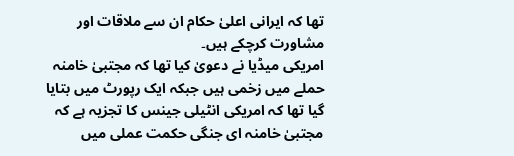تھا کہ ایرانی اعلیٰ حکام ان سے ملاقات اور مشاورت کرچکے ہیں۔
امریکی میڈیا نے دعویٰ کیا تھا کہ مجتبیٰ خامنہ حملے میں زخمی ہیں جبکہ ایک رپورٹ میں بتایا گیا تھا کہ امریکی انٹیلی جینس کا تجزیہ ہے کہ مجتبیٰ خامنہ ای جنگی حکمت عملی میں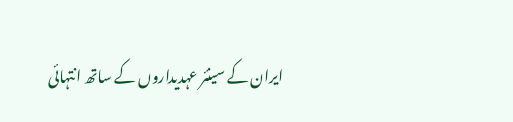ایران کے سینئر عہدیداروں کے ساتھ انتہائی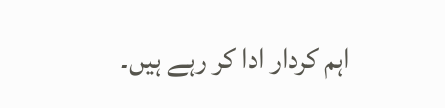اہم کردار ادا کر رہے ہیں۔